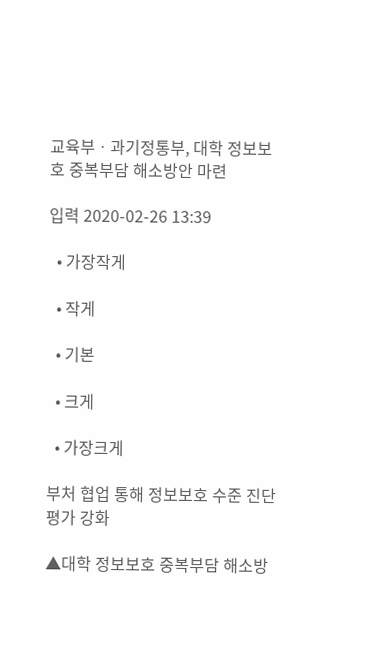교육부ㆍ과기정통부, 대학 정보보호 중복부담 해소방안 마련

입력 2020-02-26 13:39

  • 가장작게

  • 작게

  • 기본

  • 크게

  • 가장크게

부처 협업 통해 정보보호 수준 진단 평가 강화

▲대학 정보보호 중복부담 해소방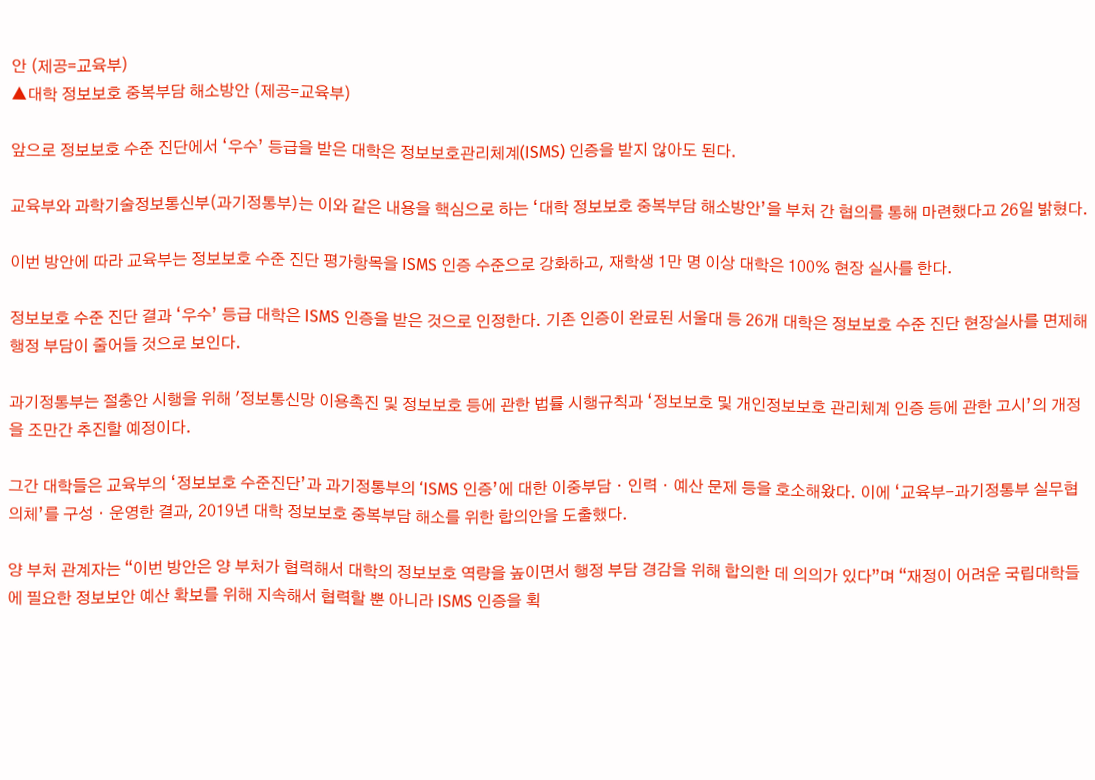안 (제공=교육부)
▲대학 정보보호 중복부담 해소방안 (제공=교육부)

앞으로 정보보호 수준 진단에서 ‘우수’ 등급을 받은 대학은 정보보호관리체계(ISMS) 인증을 받지 않아도 된다.

교육부와 과학기술정보통신부(과기정통부)는 이와 같은 내용을 핵심으로 하는 ‘대학 정보보호 중복부담 해소방안’을 부처 간 협의를 통해 마련했다고 26일 밝혔다.

이번 방안에 따라 교육부는 정보보호 수준 진단 평가항목을 ISMS 인증 수준으로 강화하고, 재학생 1만 명 이상 대학은 100% 현장 실사를 한다.

정보보호 수준 진단 결과 ‘우수’ 등급 대학은 ISMS 인증을 받은 것으로 인정한다. 기존 인증이 완료된 서울대 등 26개 대학은 정보보호 수준 진단 현장실사를 면제해 행정 부담이 줄어들 것으로 보인다.

과기정통부는 절충안 시행을 위해 '정보통신망 이용촉진 및 정보보호 등에 관한 법률 시행규칙과 ‘정보보호 및 개인정보보호 관리체계 인증 등에 관한 고시’의 개정을 조만간 추진할 예정이다.

그간 대학들은 교육부의 ‘정보보호 수준진단’과 과기정통부의 ‘ISMS 인증’에 대한 이중부담ㆍ인력ㆍ예산 문제 등을 호소해왔다. 이에 ‘교육부-과기정통부 실무협의체’를 구성ㆍ운영한 결과, 2019년 대학 정보보호 중복부담 해소를 위한 합의안을 도출했다.

양 부처 관계자는 “이번 방안은 양 부처가 협력해서 대학의 정보보호 역량을 높이면서 행정 부담 경감을 위해 합의한 데 의의가 있다”며 “재정이 어려운 국립대학들에 필요한 정보보안 예산 확보를 위해 지속해서 협력할 뿐 아니라 ISMS 인증을 획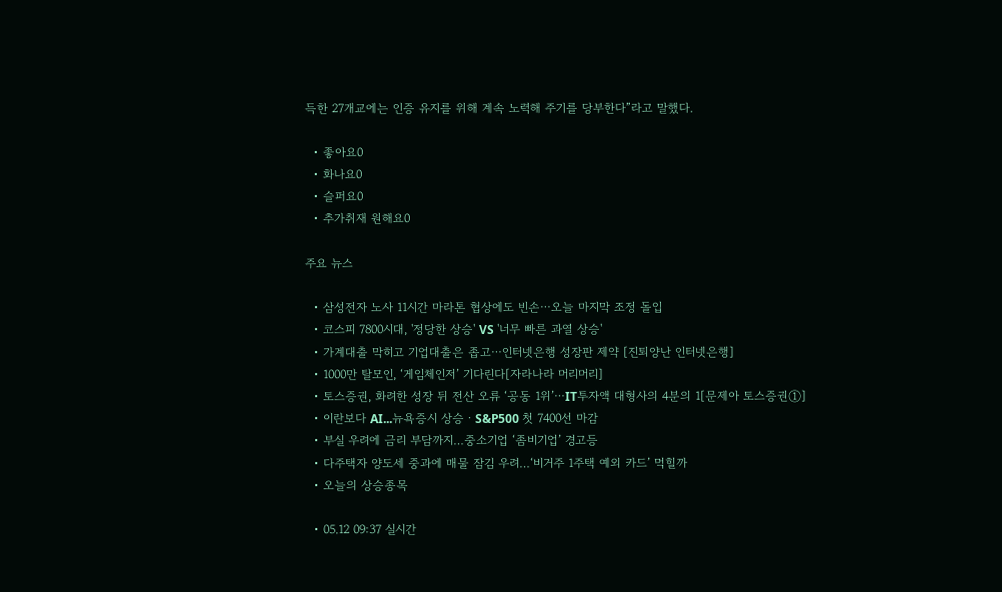득한 27개교에는 인증 유지를 위해 계속 노력해 주기를 당부한다”라고 말했다.

  • 좋아요0
  • 화나요0
  • 슬퍼요0
  • 추가취재 원해요0

주요 뉴스

  • 삼성전자 노사 11시간 마라톤 협상에도 빈손⋯오늘 마지막 조정 돌입
  • 코스피 7800시대, '정당한 상승' VS '너무 빠른 과열 상승'
  • 가계대출 막히고 기업대출은 좁고⋯인터넷은행 성장판 제약 [진퇴양난 인터넷은행]
  • 1000만 탈모인, ‘게임체인저’ 기다린다[자라나라 머리머리]
  • 토스증권, 화려한 성장 뒤 전산 오류 ‘공동 1위’⋯IT투자액 대형사의 4분의 1[문제아 토스증권①]
  • 이란보다 AI...뉴욕증시 상승ㆍS&P500 첫 7400선 마감
  • 부실 우려에 금리 부담까지…중소기업 ‘좀비기업’ 경고등
  • 다주택자 양도세 중과에 매물 잠김 우려…‘비거주 1주택 예외 카드’ 먹힐까
  • 오늘의 상승종목

  • 05.12 09:37 실시간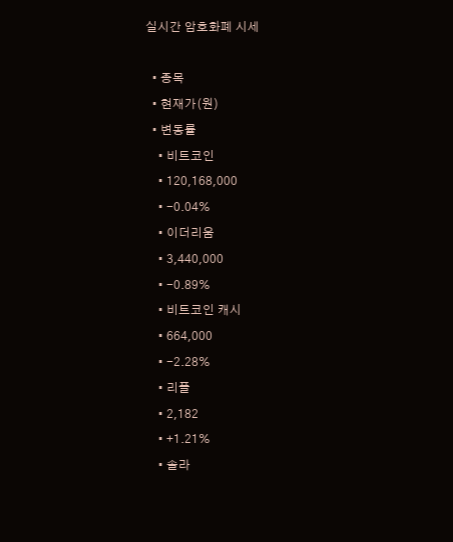실시간 암호화폐 시세

  • 종목
  • 현재가(원)
  • 변동률
    • 비트코인
    • 120,168,000
    • -0.04%
    • 이더리움
    • 3,440,000
    • -0.89%
    • 비트코인 캐시
    • 664,000
    • -2.28%
    • 리플
    • 2,182
    • +1.21%
    • 솔라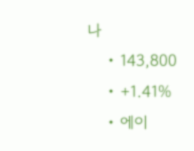나
    • 143,800
    • +1.41%
    • 에이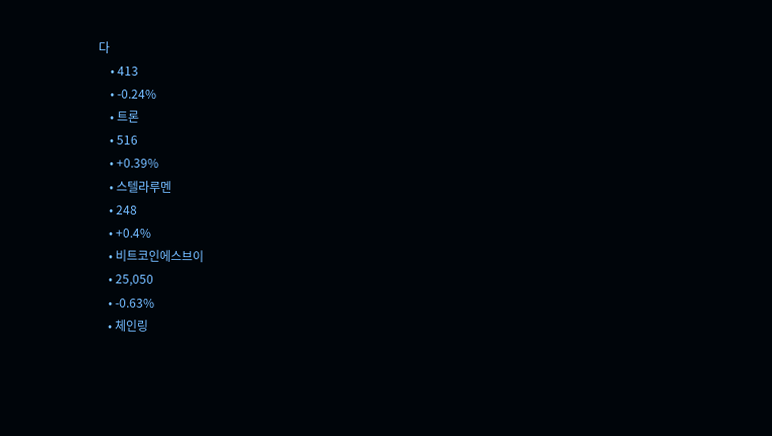다
    • 413
    • -0.24%
    • 트론
    • 516
    • +0.39%
    • 스텔라루멘
    • 248
    • +0.4%
    • 비트코인에스브이
    • 25,050
    • -0.63%
    • 체인링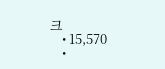크
    • 15,570
    •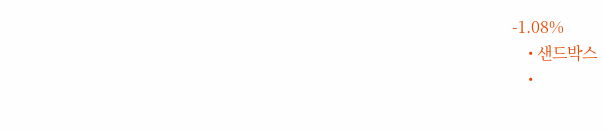-1.08%
    • 샌드박스
    •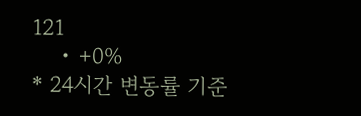121
    • +0%
* 24시간 변동률 기준